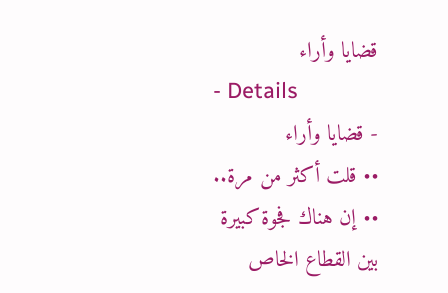قضايا وأراء
- Details
- قضايا وأراء
•• قلت أكثر من مرة..
•• إن هناك فجوة كبيرة بين القطاع الخاص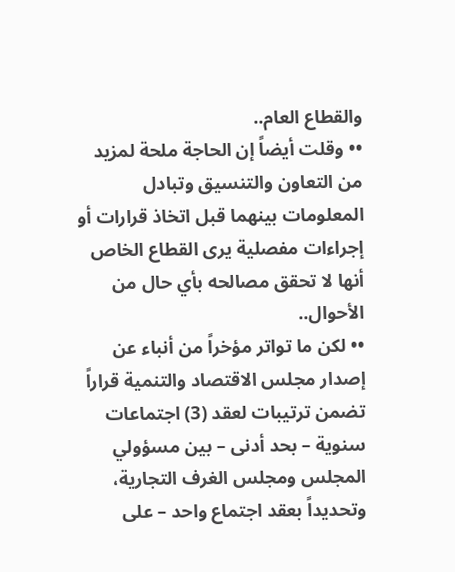والقطاع العام..
•• وقلت أيضاً إن الحاجة ملحة لمزيد من التعاون والتنسيق وتبادل المعلومات بينهما قبل اتخاذ قرارات أو إجراءات مفصلية يرى القطاع الخاص أنها لا تحقق مصالحه بأي حال من الأحوال..
•• لكن ما تواتر مؤخراً من أنباء عن إصدار مجلس الاقتصاد والتنمية قراراً تضمن ترتيبات لعقد (3) اجتماعات سنوية – بحد أدنى – بين مسؤولي المجلس ومجلس الغرف التجارية، وتحديداً بعقد اجتماع واحد – على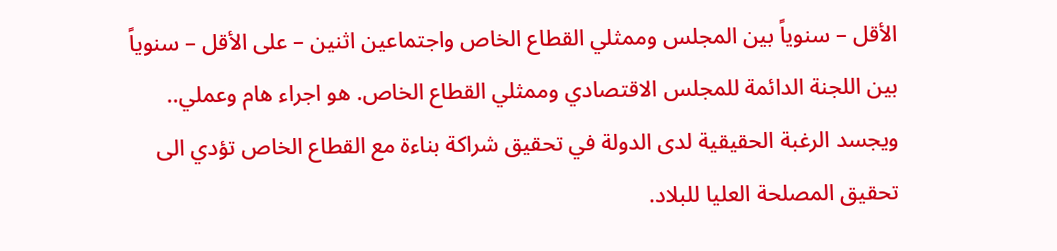الأقل – سنوياً بين المجلس وممثلي القطاع الخاص واجتماعين اثنين – على الأقل – سنوياً بين اللجنة الدائمة للمجلس الاقتصادي وممثلي القطاع الخاص. هو اجراء هام وعملي.. ويجسد الرغبة الحقيقية لدى الدولة في تحقيق شراكة بناءة مع القطاع الخاص تؤدي الى تحقيق المصلحة العليا للبلاد.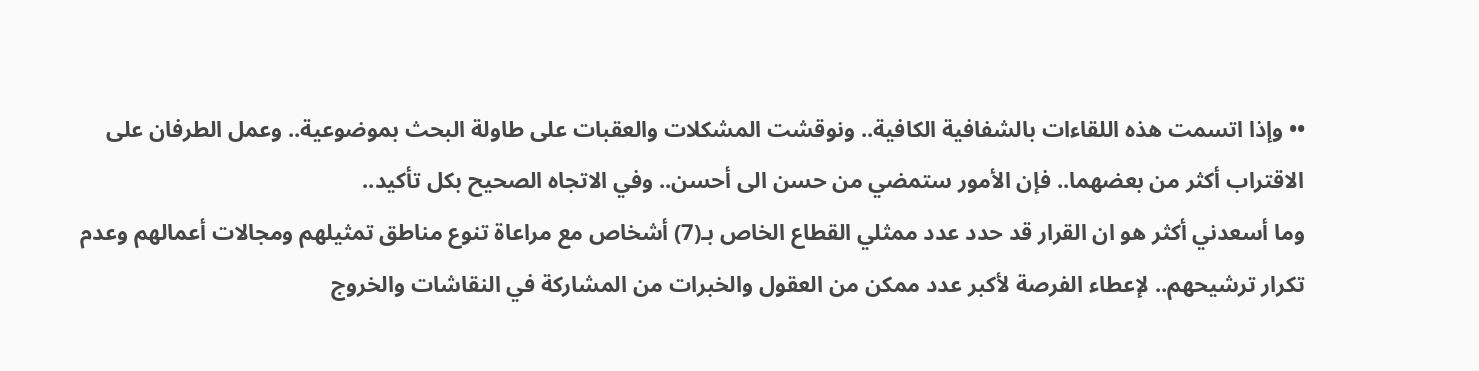•• وإذا اتسمت هذه اللقاءات بالشفافية الكافية.. ونوقشت المشكلات والعقبات على طاولة البحث بموضوعية.. وعمل الطرفان على الاقتراب أكثر من بعضهما.. فإن الأمور ستمضي من حسن الى أحسن.. وفي الاتجاه الصحيح بكل تأكيد..
وما أسعدني أكثر هو ان القرار قد حدد عدد ممثلي القطاع الخاص بـ(7) أشخاص مع مراعاة تنوع مناطق تمثيلهم ومجالات أعمالهم وعدم تكرار ترشيحهم.. لإعطاء الفرصة لأكبر عدد ممكن من العقول والخبرات من المشاركة في النقاشات والخروج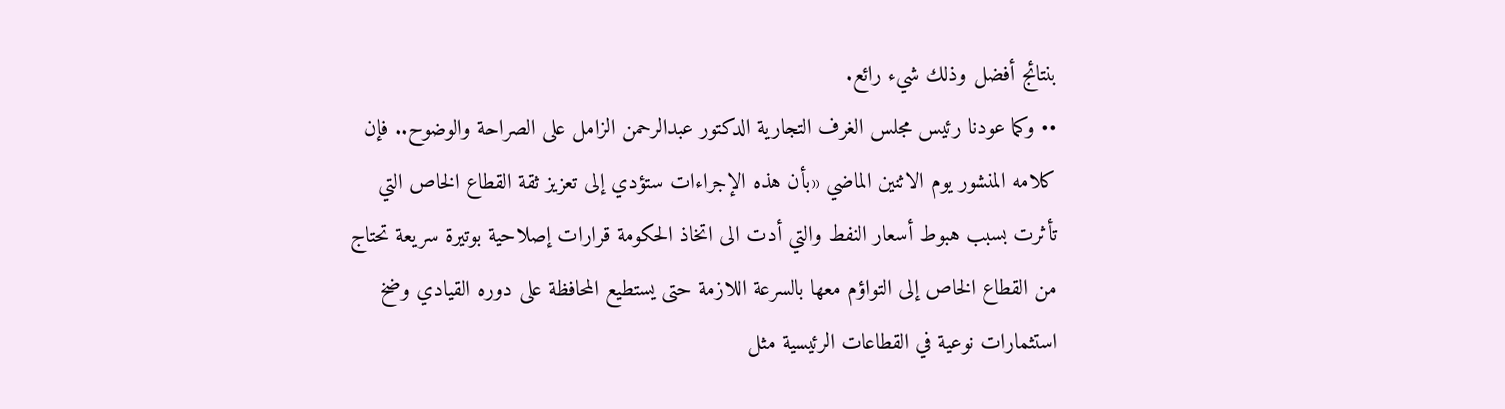بنتائج أفضل وذلك شيء رائع.
•• وكما عودنا رئيس مجلس الغرف التجارية الدكتور عبدالرحمن الزامل على الصراحة والوضوح.. فإن كلامه المنشور يوم الاثنين الماضي «بأن هذه الإجراءات ستؤدي إلى تعزيز ثقة القطاع الخاص التي تأثرت بسبب هبوط أسعار النفط والتي أدت الى اتخاذ الحكومة قرارات إصلاحية بوتيرة سريعة تحتاج من القطاع الخاص إلى التواؤم معها بالسرعة اللازمة حتى يستطيع المحافظة على دوره القيادي وضخ استثمارات نوعية في القطاعات الرئيسية مثل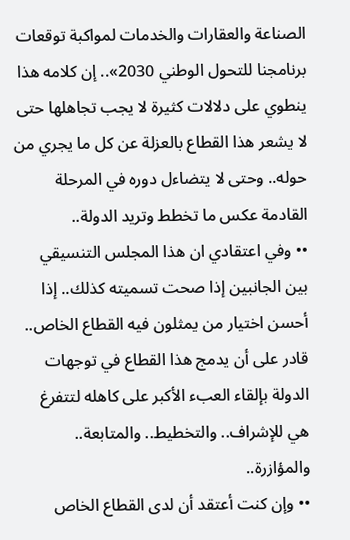الصناعة والعقارات والخدمات لمواكبة توقعات برنامجنا للتحول الوطني 2030».. إن كلامه هذا ينطوي على دلالات كثيرة لا يجب تجاهلها حتى لا يشعر هذا القطاع بالعزلة عن كل ما يجري من حوله.. وحتى لا يتضاءل دوره في المرحلة القادمة عكس ما تخطط وتريد الدولة..
•• وفي اعتقادي ان هذا المجلس التنسيقي بين الجانبين إذا صحت تسميته كذلك.. إذا أحسن اختيار من يمثلون فيه القطاع الخاص.. قادر على أن يدمج هذا القطاع في توجهات الدولة بإلقاء العبء الأكبر على كاهله لتتفرغ هي للإشراف.. والتخطيط.. والمتابعة.. والمؤازرة..
•• وإن كنت أعتقد أن لدى القطاع الخاص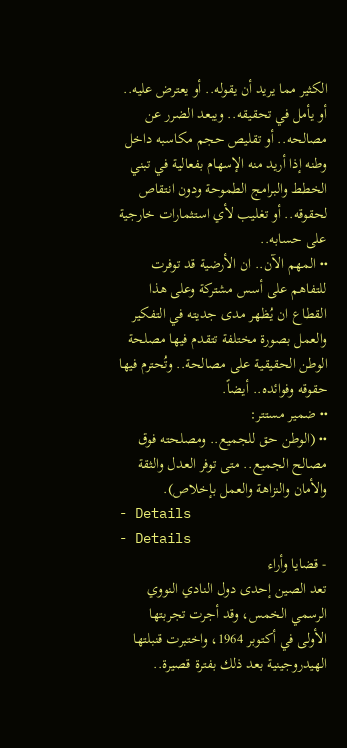الكثير مما يريد أن يقوله.. أو يعترض عليه.. أو يأمل في تحقيقه.. ويبعد الضرر عن مصالحه.. أو تقليص حجم مكاسبه داخل وطنه إذا أريد منه الإسهام بفعالية في تبني الخطط والبرامج الطموحة ودون انتقاص لحقوقه.. أو تغليب لأي استثمارات خارجية على حسابه..
•• المهم الآن.. ان الأرضية قد توفرت للتفاهم على أسس مشتركة وعلى هذا القطاع ان يُظهر مدى جديته في التفكير والعمل بصورة مختلفة تتقدم فيها مصلحة الوطن الحقيقية على مصالحة.. وتُحترم فيها حقوقه وفوائده.. أيضاً.
•• ضمير مستتر:
•• (الوطن حق للجميع.. ومصلحته فوق مصالح الجميع.. متى توفر العدل والثقة والأمان والنزاهة والعمل بإخلاص).
- Details
- Details
- قضايا وأراء
تعد الصين إحدى دول النادي النووي الرسمي الخمس، وقد أجرت تجربتها الأولى في أكتوبر 1964، واختبرت قنبلتها الهيدروجينية بعد ذلك بفترة قصيرة..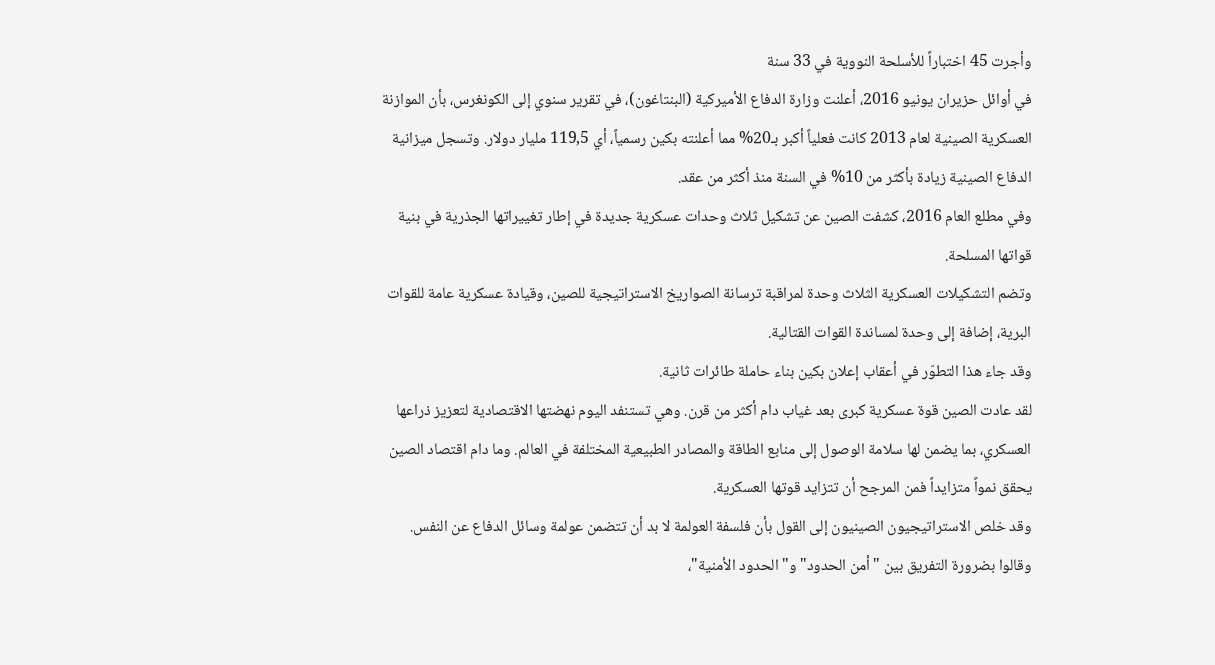وأجرت 45 اختباراً للأسلحة النووية في 33 سنة
في أوائل حزيران يونيو 2016، أعلنت وزارة الدفاع الأميركية (البنتاغون)، في تقرير سنوي إلى الكونغرس، بأن الموازنة العسكرية الصينية لعام 2013 كانت فعلياً أكبر بـ20% مما أعلنته بكين رسمياً، أي 119,5 مليار دولار. وتسجل ميزانية الدفاع الصينية زيادة بأكثر من 10% في السنة منذ أكثر من عقد.
وفي مطلع العام 2016، كشفت الصين عن تشكيل ثلاث وحدات عسكرية جديدة في إطار تغييراتها الجذرية في بنية قواتها المسلحة.
وتضم التشكيلات العسكرية الثلاث وحدة لمراقبة ترسانة الصواريخ الاستراتيجية للصين، وقيادة عسكرية عامة للقوات البرية، إضافة إلى وحدة لمساندة القوات القتالية.
وقد جاء هذا التطوّر في أعقاب إعلان بكين بناء حاملة طائرات ثانية.
لقد عادت الصين قوة عسكرية كبرى بعد غياب دام أكثر من قرن. وهي تستنفد اليوم نهضتها الاقتصادية لتعزيز ذراعها العسكري، بما يضمن لها سلامة الوصول إلى منابع الطاقة والمصادر الطبيعية المختلفة في العالم. وما دام اقتصاد الصين يحقق نمواً متزايداً فمن المرجح أن تتزايد قوتها العسكرية.
وقد خلص الاستراتيجيون الصينيون إلى القول بأن فلسفة العولمة لا بد أن تتضمن عولمة وسائل الدفاع عن النفس. وقالوا بضرورة التفريق بين "أمن الحدود" و"الحدود الأمنية"،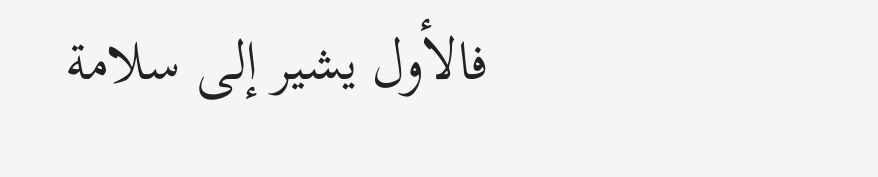فالأول يشير إلى سلامة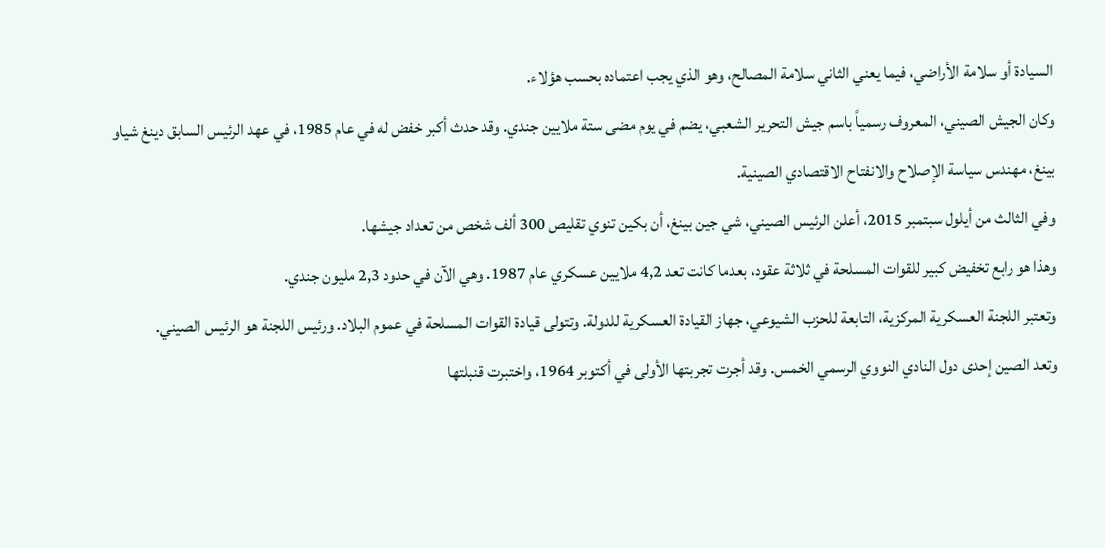السيادة أو سلامة الأراضي، فيما يعني الثاني سلامة المصالح، وهو الذي يجب اعتماده بحسب هؤلاء.
وكان الجيش الصيني، المعروف رسمياً باسم جيش التحرير الشعبي، يضم في يوم مضى ستة ملايين جندي. وقد حدث أكبر خفض له في عام 1985، في عهد الرئيس السابق دينغ شياو بينغ، مهندس سياسة الإصلاح والانفتاح الاقتصادي الصينية.
وفي الثالث من أيلول سبتمبر 2015، أعلن الرئيس الصيني، شي جين بينغ، أن بكين تنوي تقليص 300 ألف شخص من تعداد جيشها.
وهذا هو رابع تخفيض كبير للقوات المسلحة في ثلاثة عقود، بعدما كانت تعد 4,2 ملايين عسكري عام 1987. وهي الآن في حدود 2,3 مليون جندي.
وتعتبر اللجنة العسكرية المركزية، التابعة للحزب الشيوعي، جهاز القيادة العسكرية للدولة. وتتولى قيادة القوات المسلحة في عموم البلاد. ورئيس اللجنة هو الرئيس الصيني.
وتعد الصين إحدى دول النادي النووي الرسمي الخمس. وقد أجرت تجربتها الأولى في أكتوبر 1964، واختبرت قنبلتها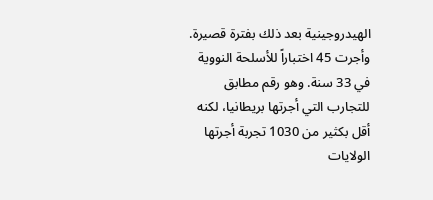الهيدروجينية بعد ذلك بفترة قصيرة. وأجرت 45 اختباراً للأسلحة النووية في 33 سنة. وهو رقم مطابق للتجارب التي أجرتها بريطانيا، لكنه أقل بكثير من 1030 تجربة أجرتها الولايات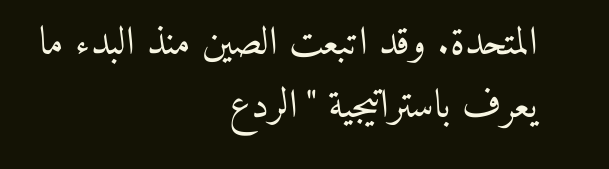المتحدة. وقد اتبعت الصين منذ البدء ما يعرف باستراتيجية "الردع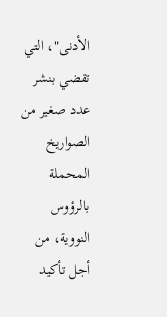الأدنى"، التي تقضي بنشر عدد صغير من الصواريخ المحملة بالرؤوس النووية، من أجل تأكيد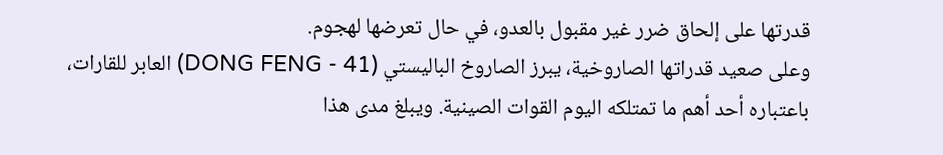قدرتها على إلحاق ضرر غير مقبول بالعدو، في حال تعرضها لهجوم.
وعلى صعيد قدراتها الصاروخية، يبرز الصاروخ الباليستي (DONG FENG - 41) العابر للقارات، باعتباره أحد أهم ما تمتلكه اليوم القوات الصينية. ويبلغ مدى هذا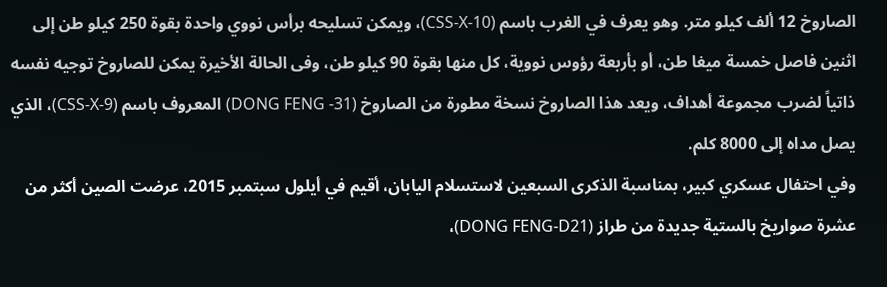الصاروخ 12 ألف كيلو متر. وهو يعرف في الغرب باسم (CSS-X-10)، ويمكن تسليحه برأس نووي واحدة بقوة 250 كيلو طن إلى اثنين فاصل خمسة ميغا طن، أو بأربعة رؤوس نووية، كل منها بقوة 90 كيلو طن، وفى الحالة الأخيرة يمكن للصاروخ توجيه نفسه ذاتياً لضرب مجموعة أهداف، ويعد هذا الصاروخ نسخة مطورة من الصاروخ (DONG FENG -31) المعروف باسم (CSS-X-9)، الذي يصل مداه إلى 8000 كلم.
وفي احتفال عسكري كبير، بمناسبة الذكرى السبعين لاستسلام اليابان، أقيم في أيلول سبتمبر 2015، عرضت الصين أكثر من عشرة صواريخ بالستية جديدة من طراز (DONG FENG-D21)،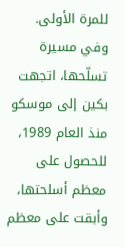للمرة الأولى.
وفي مسيرة تسلّحها، اتجهت بكين إلى موسكو منذ العام 1989، للحصول على معظم أسلحتها، وأبقت على معظم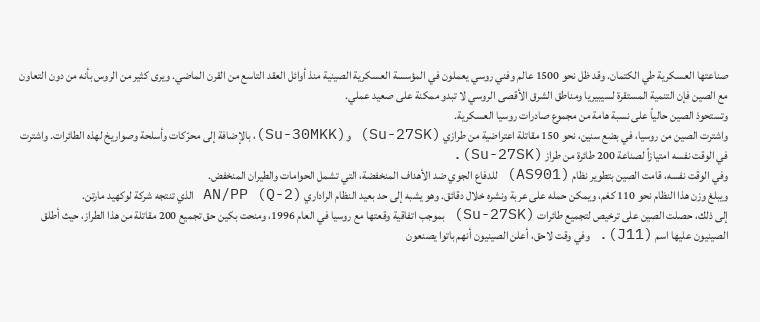صناعتها العسكرية طي الكتمان. وقد ظل نحو 1500 عالم وفني روسي يعملون في المؤسسة العسكرية الصينية منذ أوائل العقد التاسع من القرن الماضي. ويرى كثير من الروس بأنه من دون التعاون مع الصين فإن التنمية المستقرة لسيبيريا ومناطق الشرق الأقصى الروسي لا تبدو ممكنة على صعيد عملي.
وتستحوذ الصين حالياً على نسبة هامة من مجموع صادرات روسيا العسكرية.
واشترت الصين من روسيا، في بضع سنين، نحو 150 مقاتلة اعتراضية من طرازي (Su-27SK) و(Su-30MKK)، بالإضافة إلى محرّكات وأسلحة وصواريخ لهذه الطائرات. واشترت في الوقت نفسه امتيازاً لصناعة 200 طائرة من طراز (Su-27SK).
وفي الوقت نفسه، قامت الصين بتطوير نظام (AS901) للدفاع الجوي ضد الأهداف المنخفضة، التي تشمل الحوامات والطيران المنخفض.
ويبلغ وزن هذا النظام نحو 110 كغم، ويمكن حمله على عربة ونشره خلال دقائق. وهو يشبه إلى حد بعيد النظام الراداري (AN/PP (Q-2 الذي تنتجه شركة لوكهيد مارتن.
إلى ذلك، حصلت الصين على ترخيص لتجميع طائرات (Su-27SK) بموجب اتفاقية وقعتها مع روسيا في العام 1996، ومنحت بكين حق تجميع 200 مقاتلة من هذا الطراز، حيث أطلق الصينيون عليها اسم (J11). وفي وقت لاحق، أعلن الصينيون أنهم باتوا يصنعون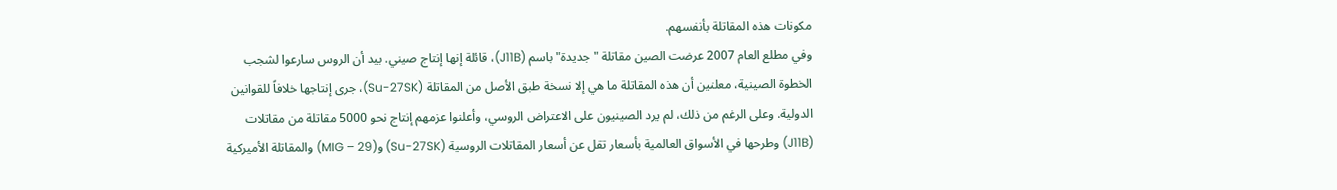مكونات هذه المقاتلة بأنفسهم.
وفي مطلع العام 2007 عرضت الصين مقاتلة "جديدة" باسم (J11B)، قائلة إنها إنتاج صيني. بيد أن الروس سارعوا لشجب الخطوة الصينية، معلنين أن هذه المقاتلة ما هي إلا نسخة طبق الأصل من المقاتلة (Su-27SK)، جرى إنتاجها خلافاً للقوانين الدولية. وعلى الرغم من ذلك، لم يرد الصينيون على الاعتراض الروسي، وأعلنوا عزمهم إنتاج نحو 5000 مقاتلة من مقاتلات (J11B) وطرحها في الأسواق العالمية بأسعار تقل عن أسعار المقاتلات الروسية (Su-27SK) و(MIG – 29) والمقاتلة الأميركية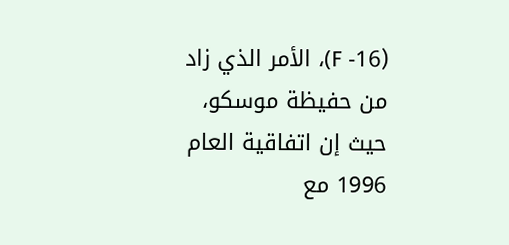(F -16)، الأمر الذي زاد من حفيظة موسكو، حيث إن اتفاقية العام 1996 مع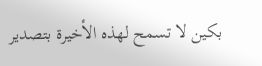بكين لا تسمح لهذه الأخيرة بتصدير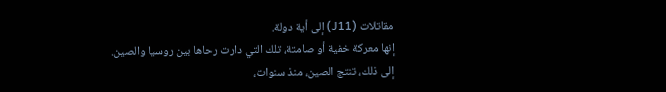مقاتلات (J11) إلى أية دولة.
إنها معركة خفية أو صامتة، تلك التي دارت رحاها بين روسيا والصين.
إلى ذلك، تنتج الصين، منذ سنوات،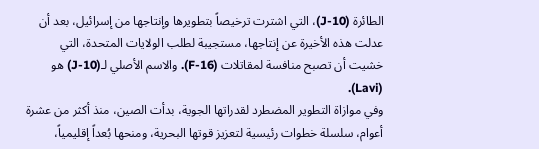الطائرة (J-10)، التي اشترت ترخيصاً بتطويرها وإنتاجها من إسرائيل، بعد أن عدلت هذه الأخيرة عن إنتاجها، مستجيبة لطلب الولايات المتحدة، التي خشيت أن تصبح منافسة لمقاتلات (F-16). والاسم الأصلي لـ(J-10) هو (Lavi).
وفي موازاة التطوير المضطرد لقدراتها الجوية، بدأت الصين، منذ أكثر من عشرة أعوام، سلسلة خطوات رئيسية لتعزيز قوتها البحرية، ومنحها بُعداً إقليمياً،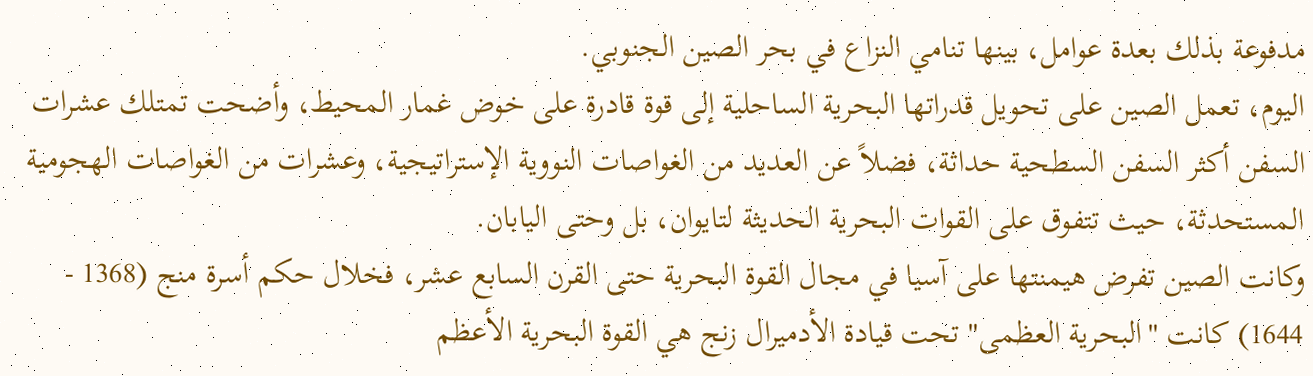مدفوعة بذلك بعدة عوامل، بينها تنامي النزاع في بحر الصين الجنوبي.
اليوم، تعمل الصين على تحويل قدراتها البحرية الساحلية إلى قوة قادرة على خوض غمار المحيط، وأضحت تمتلك عشرات السفن أكثر السفن السطحية حداثة، فضلاً عن العديد من الغواصات النووية الإستراتيجية، وعشرات من الغواصات الهجومية المستحدثة، حيث تتفوق على القوات البحرية الحديثة لتايوان، بل وحتى اليابان.
وكانت الصين تفرض هيمنتها على آسيا في مجال القوة البحرية حتى القرن السابع عشر، فخلال حكم أسرة منج (1368 - 1644) كانت "البحرية العظمى" تحت قيادة الأدميرال زنج هي القوة البحرية الأعظم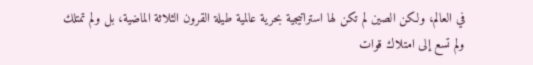في العالم، ولكن الصين لم تكن لها استراتيجية بحرية عالمية طيلة القرون الثلاثة الماضية، بل ولم تمتلك ولم تسع إلى امتلاك قوات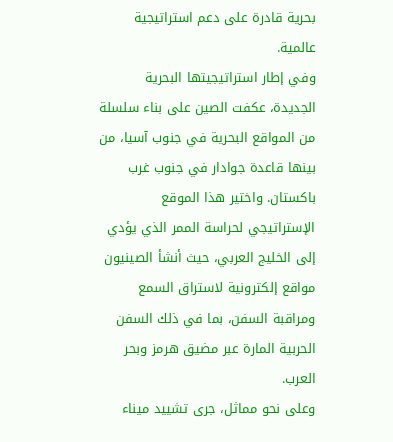بحرية قادرة على دعم استراتيجية عالمية.
وفي إطار استراتيجيتها البحرية الجديدة، عكفت الصين على بناء سلسلة من المواقع البحرية في جنوب آسيا، من بينها قاعدة جوادار في جنوب غرب باكستان. واختير هذا الموقع الإستراتيجي لحراسة الممر الذي يؤدي إلى الخليج العربي، حيث أنشأ الصينيون مواقع إلكترونية لاستراق السمع ومراقبة السفن، بما في ذلك السفن الحربية المارة عبر مضيق هرمز وبحر العرب.
وعلى نحو مماثل، جرى تشييد ميناء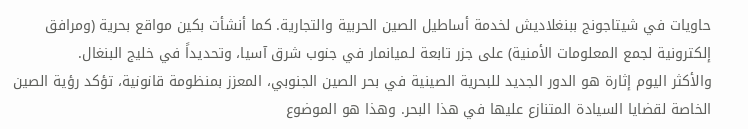حاويات في شيتاجونج ببنغلاديش لخدمة أساطيل الصين الحربية والتجارية. كما أنشأت بكين مواقع بحرية (ومرافق إلكترونية لجمع المعلومات الأمنية) على جزر تابعة لـميانمار في جنوب شرق آسيا، وتحديداً في خليج البنغال.
والأكثر اليوم إثارة هو الدور الجديد للبحرية الصينية في بحر الصين الجنوبي، المعزز بمنظومة قانونية، تؤكد رؤية الصين الخاصة لقضايا السيادة المتنازع عليها في هذا البحر. وهذا هو الموضوع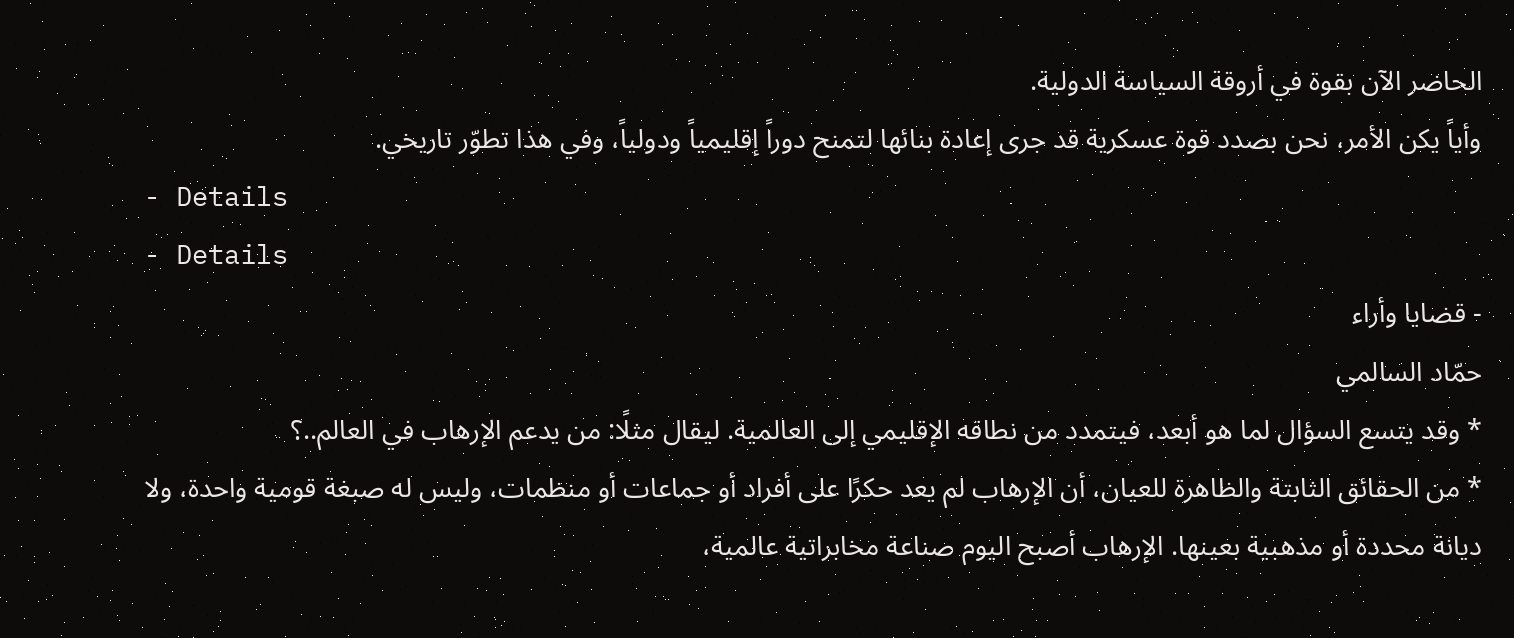الحاضر الآن بقوة في أروقة السياسة الدولية.
وأياً يكن الأمر، نحن بصدد قوة عسكرية قد جرى إعادة بنائها لتمنح دوراً إقليمياً ودولياً، وفي هذا تطوّر تاريخي.
- Details
- Details
- قضايا وأراء
حمّاد السالمي
* وقد يتسع السؤال لما هو أبعد، فيتمدد من نطاقه الإقليمي إلى العالمية. ليقال مثلًا: من يدعم الإرهاب في العالم..؟
* من الحقائق الثابتة والظاهرة للعيان، أن الإرهاب لم يعد حكرًا على أفراد أو جماعات أو منظمات، وليس له صبغة قومية واحدة، ولا ديانة محددة أو مذهبية بعينها. الإرهاب أصبح اليوم صناعة مخابراتية عالمية،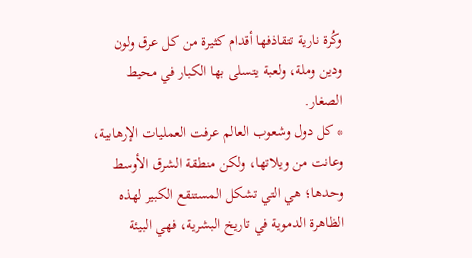وكُرة نارية تتقاذفها أقدام كثيرة من كل عرق ولون ودين وملة، ولعبة يتسلى بها الكبار في محيط الصغار.
* كل دول وشعوب العالم عرفت العمليات الإرهابية، وعانت من ويلاتها، ولكن منطقة الشرق الأوسط وحدها؛ هي التي تشكل المستنقع الكبير لهذه الظاهرة الدموية في تاريخ البشرية، فهي البيئة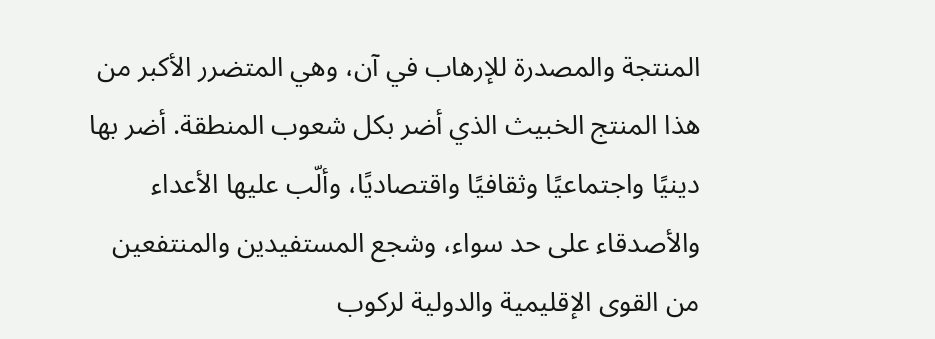المنتجة والمصدرة للإرهاب في آن، وهي المتضرر الأكبر من هذا المنتج الخبيث الذي أضر بكل شعوب المنطقة. أضر بها دينيًا واجتماعيًا وثقافيًا واقتصاديًا، وألّب عليها الأعداء والأصدقاء على حد سواء، وشجع المستفيدين والمنتفعين من القوى الإقليمية والدولية لركوب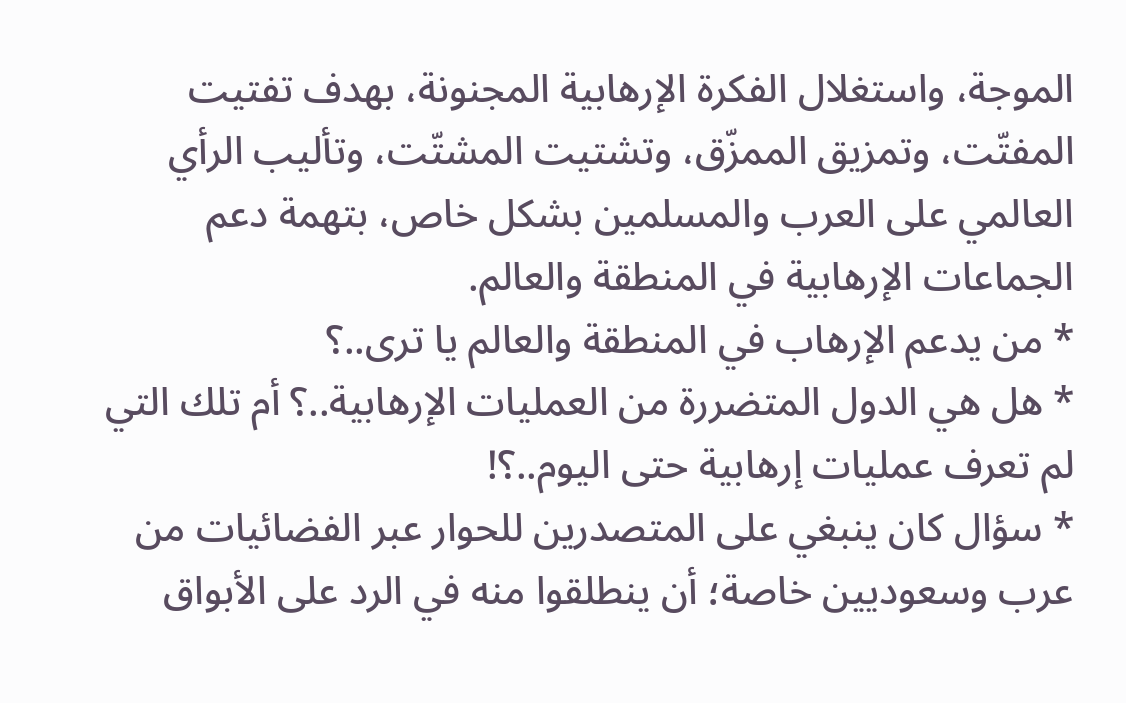الموجة، واستغلال الفكرة الإرهابية المجنونة، بهدف تفتيت المفتّت، وتمزيق الممزّق، وتشتيت المشتّت، وتأليب الرأي العالمي على العرب والمسلمين بشكل خاص، بتهمة دعم الجماعات الإرهابية في المنطقة والعالم.
* من يدعم الإرهاب في المنطقة والعالم يا ترى..؟
* هل هي الدول المتضررة من العمليات الإرهابية..؟ أم تلك التي لم تعرف عمليات إرهابية حتى اليوم..؟!
* سؤال كان ينبغي على المتصدرين للحوار عبر الفضائيات من عرب وسعوديين خاصة؛ أن ينطلقوا منه في الرد على الأبواق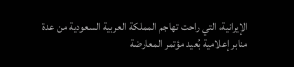الإيرانية، التي راحت تهاجم المملكة العربية السعودية من عدة منابر إعلامية بُعيد مؤتمر المعارضة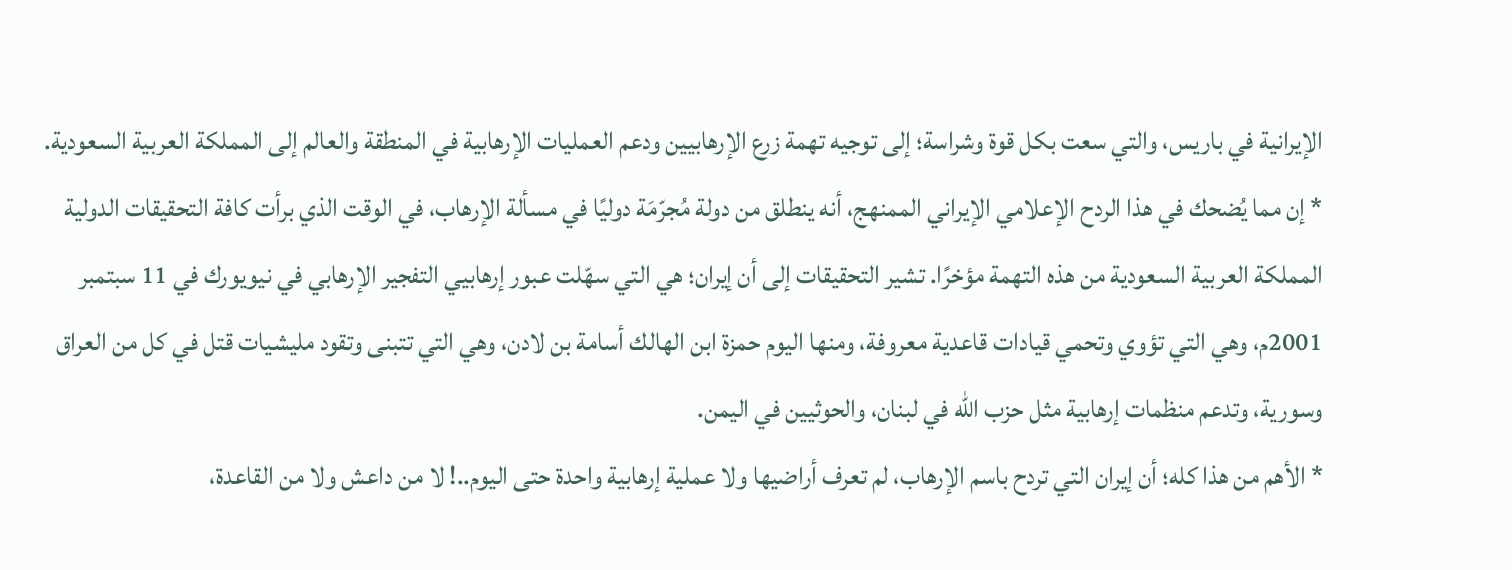الإيرانية في باريس، والتي سعت بكل قوة وشراسة؛ إلى توجيه تهمة زرع الإرهابيين ودعم العمليات الإرهابية في المنطقة والعالم إلى المملكة العربية السعودية.
* إن مما يُضحك في هذا الردح الإعلامي الإيراني الممنهج، أنه ينطلق من دولة مُجرّمَة دوليًا في مسألة الإرهاب، في الوقت الذي برأت كافة التحقيقات الدولية المملكة العربية السعودية من هذه التهمة مؤخرًا. تشير التحقيقات إلى أن إيران؛ هي التي سهّلت عبور إرهابيي التفجير الإرهابي في نيويورك في 11 سبتمبر 2001م، وهي التي تؤوي وتحمي قيادات قاعدية معروفة، ومنها اليوم حمزة ابن الهالك أسامة بن لادن، وهي التي تتبنى وتقود مليشيات قتل في كل من العراق وسورية، وتدعم منظمات إرهابية مثل حزب الله في لبنان، والحوثيين في اليمن.
* الأهم من هذا كله؛ أن إيران التي تردح باسم الإرهاب، لم تعرف أراضيها ولا عملية إرهابية واحدة حتى اليوم..! لا من داعش ولا من القاعدة،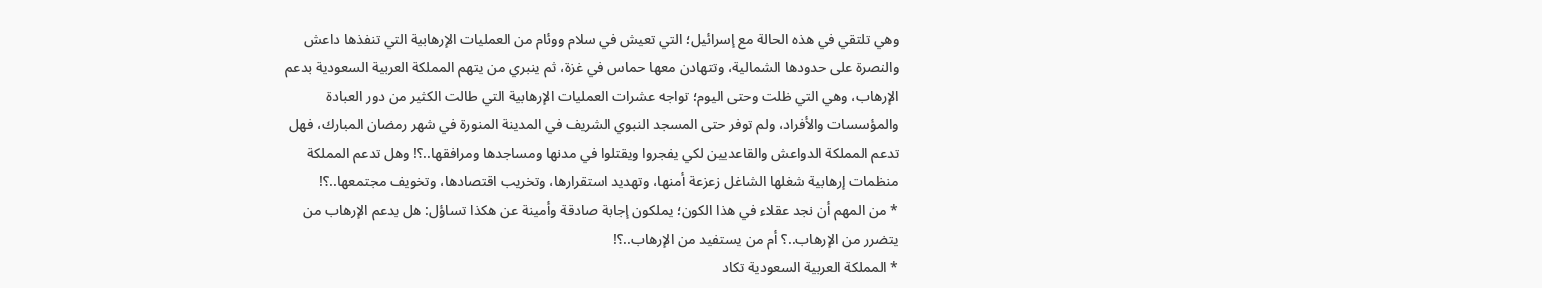وهي تلتقي في هذه الحالة مع إسرائيل؛ التي تعيش في سلام ووئام من العمليات الإرهابية التي تنفذها داعش والنصرة على حدودها الشمالية، وتتهادن معها حماس في غزة، ثم ينبري من يتهم المملكة العربية السعودية بدعم الإرهاب، وهي التي ظلت وحتى اليوم؛ تواجه عشرات العمليات الإرهابية التي طالت الكثير من دور العبادة والمؤسسات والأفراد، ولم توفر حتى المسجد النبوي الشريف في المدينة المنورة في شهر رمضان المبارك، فهل تدعم المملكة الدواعش والقاعديين لكي يفجروا ويقتلوا في مدنها ومساجدها ومرافقها..؟! وهل تدعم المملكة منظمات إرهابية شغلها الشاغل زعزعة أمنها، وتهديد استقرارها، وتخريب اقتصادها، وتخويف مجتمعها..؟!
* من المهم أن نجد عقلاء في هذا الكون؛ يملكون إجابة صادقة وأمينة عن هكذا تساؤل: هل يدعم الإرهاب من يتضرر من الإرهاب..؟ أم من يستفيد من الإرهاب..؟!
* المملكة العربية السعودية تكاد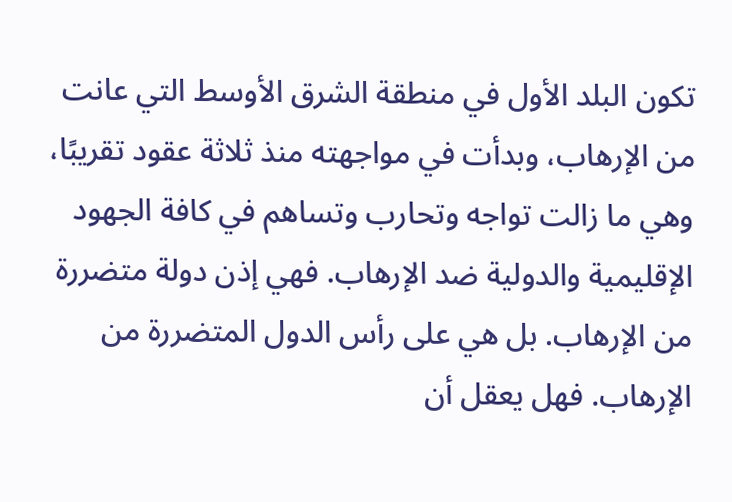تكون البلد الأول في منطقة الشرق الأوسط التي عانت من الإرهاب، وبدأت في مواجهته منذ ثلاثة عقود تقريبًا، وهي ما زالت تواجه وتحارب وتساهم في كافة الجهود الإقليمية والدولية ضد الإرهاب. فهي إذن دولة متضررة من الإرهاب. بل هي على رأس الدول المتضررة من الإرهاب. فهل يعقل أن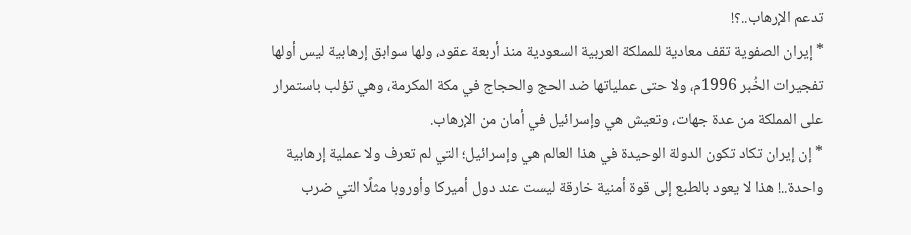تدعم الإرهاب..؟!
* إيران الصفوية تقف معادية للمملكة العربية السعودية منذ أربعة عقود، ولها سوابق إرهابية ليس أولها تفجيرات الخُبر 1996م، ولا حتى عملياتها ضد الحج والحجاج في مكة المكرمة، وهي تؤلب باستمرار على المملكة من عدة جهات، وتعيش هي وإسرائيل في أمان من الإرهاب.
* إن إيران تكاد تكون الدولة الوحيدة في هذا العالم هي وإسرائيل؛ التي لم تعرف ولا عملية إرهابية واحدة..! هذا لا يعود بالطبع إلى قوة أمنية خارقة ليست عند دول أميركا وأوروبا مثلًا التي ضرب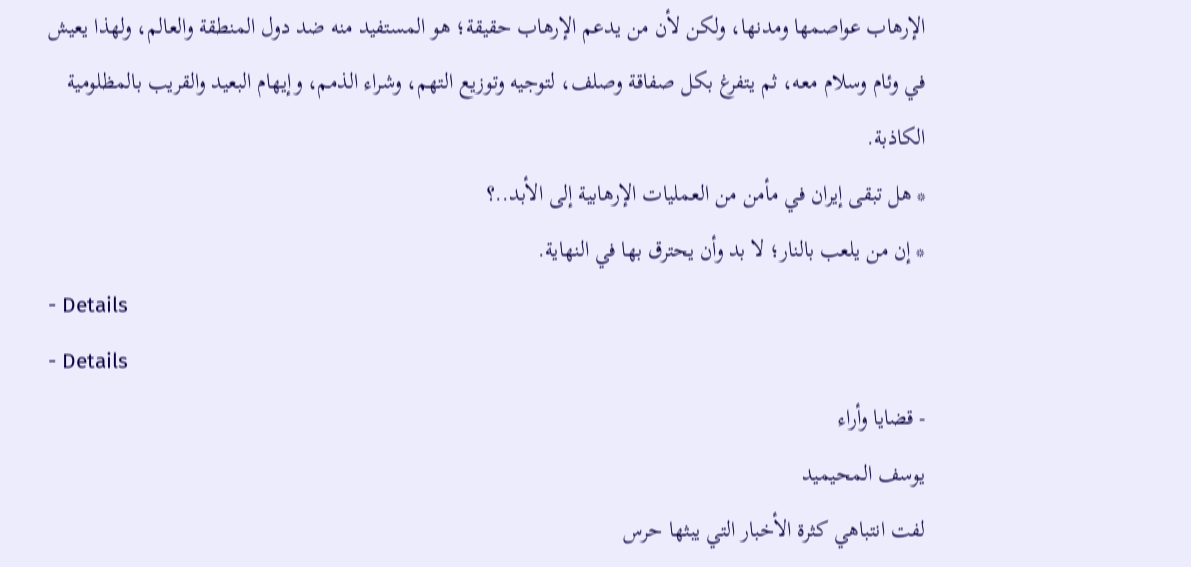الإرهاب عواصمها ومدنها، ولكن لأن من يدعم الإرهاب حقيقة؛ هو المستفيد منه ضد دول المنطقة والعالم، ولهذا يعيش في وئام وسلام معه، ثم يتفرغ بكل صفاقة وصلف، لتوجيه وتوزيع التهم، وشراء الذمم، وإيهام البعيد والقريب بالمظلومية الكاذبة.
* هل تبقى إيران في مأمن من العمليات الإرهابية إلى الأبد..؟
* إن من يلعب بالنار؛ لا بد وأن يحترق بها في النهاية.
- Details
- Details
- قضايا وأراء
يوسف المحيميد
لفت انتباهي كثرة الأخبار التي يبثها حرس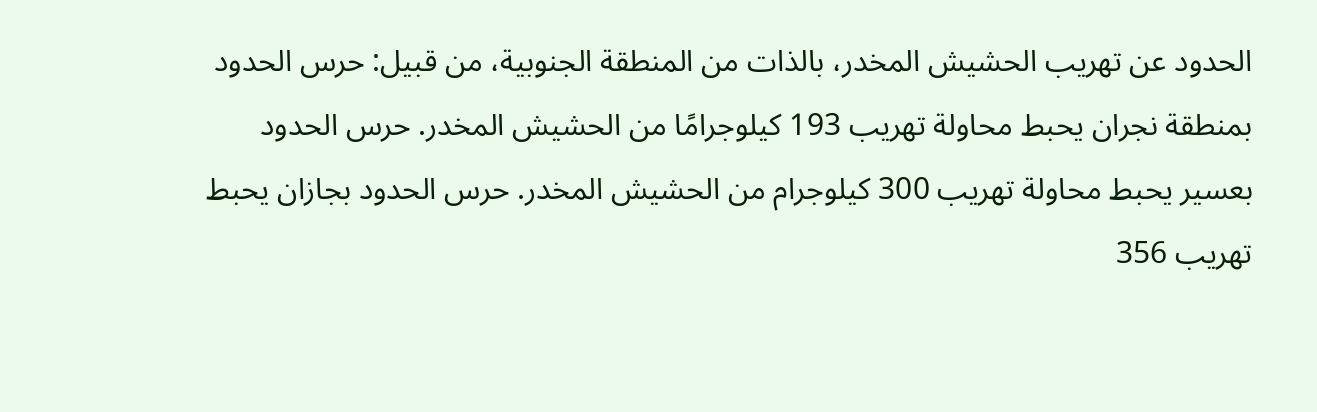الحدود عن تهريب الحشيش المخدر، بالذات من المنطقة الجنوبية، من قبيل: حرس الحدود بمنطقة نجران يحبط محاولة تهريب 193 كيلوجرامًا من الحشيش المخدر. حرس الحدود بعسير يحبط محاولة تهريب 300 كيلوجرام من الحشيش المخدر. حرس الحدود بجازان يحبط تهريب 356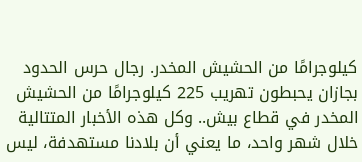كيلوجرامًا من الحشيش المخدر. رجال حرس الحدود بجازان يحبطون تهريب 225 كيلوجرامًا من الحشيش المخدر في قطاع بيش.. وكل هذه الأخبار المتتالية خلال شهر واحد، ما يعني أن بلادنا مستهدفة، ليس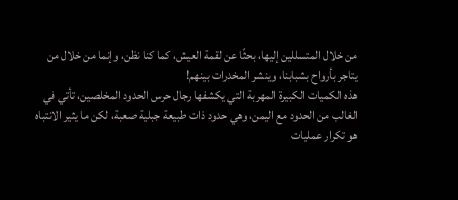من خلال المتسللين إليها، بحثًا عن لقمة العيش، كما كنا نظن، وإنما من خلال من يتاجر بأرواح بشبابنا، وينشر المخدرات بينهم!
هذه الكميات الكبيرة المهربة التي يكشفها رجال حرس الحدود المخلصين، تأتي في الغالب من الحدود مع اليمن، وهي حدود ذات طبيعة جبلية صعبة، لكن ما يثير الانتباه هو تكرار عمليات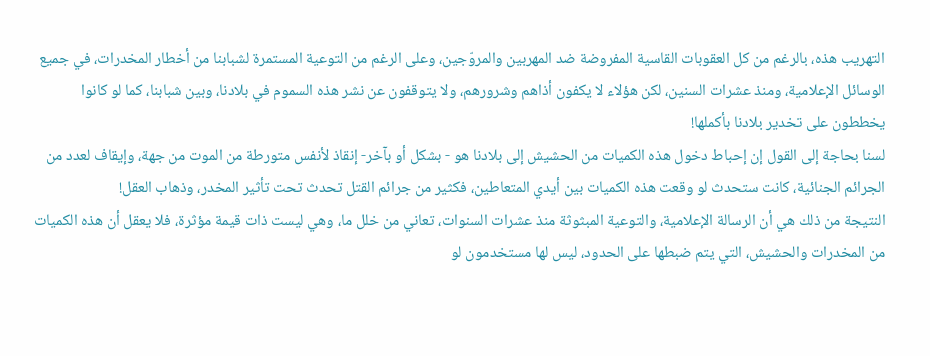التهريب هذه، بالرغم من كل العقوبات القاسية المفروضة ضد المهربين والمروّجين، وعلى الرغم من التوعية المستمرة لشبابنا من أخطار المخدرات، في جميع الوسائل الإعلامية، ومنذ عشرات السنين، لكن هؤلاء لا يكفون أذاهم وشرورهم، ولا يتوقفون عن نشر هذه السموم في بلادنا، وبين شبابنا، كما لو كانوا يخططون على تخدير بلادنا بأكملها!
لسنا بحاجة إلى القول إن إحباط دخول هذه الكميات من الحشيش إلى بلادنا هو - بشكل أو بآخر- إنقاذ لأنفس متورطة من الموت من جهة، وإيقاف لعدد من الجرائم الجنائية، كانت ستحدث لو وقعت هذه الكميات بين أيدي المتعاطين، فكثير من جرائم القتل تحدث تحت تأثير المخدر، وذهاب العقل!
النتيجة من ذلك هي أن الرسالة الإعلامية، والتوعية المبثوثة منذ عشرات السنوات، تعاني من خلل ما، وهي ليست ذات قيمة مؤثرة، فلا يعقل أن هذه الكميات من المخدرات والحشيش، التي يتم ضبطها على الحدود، ليس لها مستخدمون لو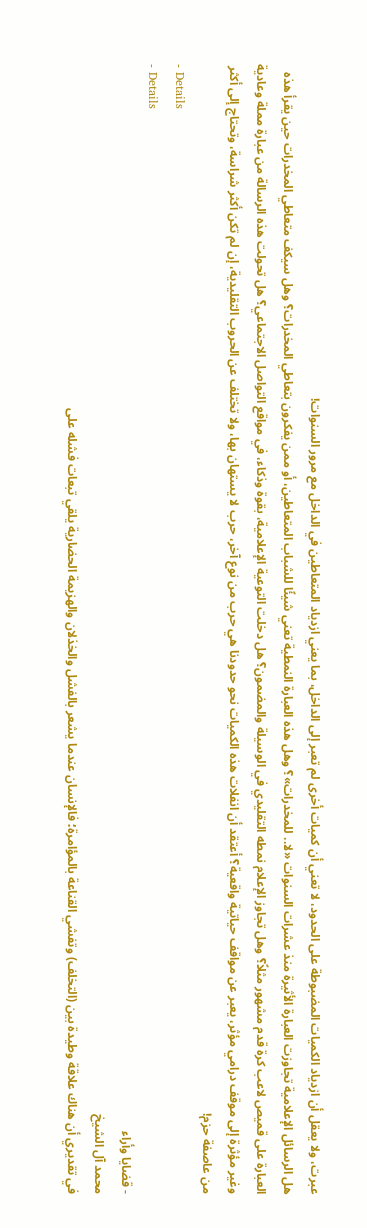عبرت، ولا يعقل أن ازدياد الكميات المضبوطة على الحدود، لا تعني أن كميات أخرى لم تعبر إلى الداخل، بما يعني ازدياد المتعاطين في الداخل مع مرور السنوات!
هل الرسائل الإعلامية تجاوزت العبارة الأثيرة منذ عشرات السنوات «لا.. للمخدرات»؟ وهل هذه العبارة النمطية تعني شيئًا للشباب المتعاطين، أو ممن يفكرون بتعاطي المخدرات؟ وهل سيكف متعاطي المخدرات حين يقرأ هذه العبارة على قميص لاعب كرة قدم مشهور مثلاً؟ وهل تجاوز الإعلام نمطه التقليدي في الوسيلة والمضمون؟ هل دخلت التوعية الإعلامية، بقوة وذكاء، في مواقع التواصل الاجتماعي؟ هل تحولت هذه الرسالة من عبارة مملة وعادية وغير مؤثرة إلى موقف درامي مؤثر، يعبر عن مواقف حياتية واقعية؟ أعتقد أن انفلات هذه الكميات نحو حدودنا هي حرب من نوع آخر، حرب لا يستهان بها، ولا تختلف عن الحروب التقليدية، إن لم تكن أكثر شراسة، وتحتاج إلى أكثر من عاصفة حزم!
- Details
- Details
- قضايا وأراء
محمد آل الشيخ
في تقديري أن هناك علاقة وطيدة بين (التخلف) وتفشي القناعة بالمؤامرة؛ فالإنسان عندما يشعر بالفشل والخذلان والهزيمة الحضارية يلقي تبعات فشله على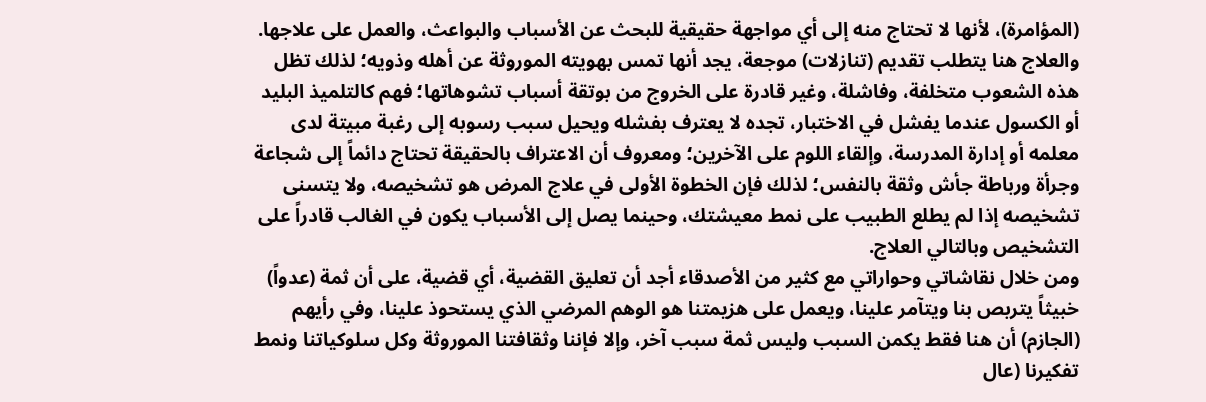(المؤامرة)، لأنها لا تحتاج منه إلى أي مواجهة حقيقية للبحث عن الأسباب والبواعث، والعمل على علاجها.
والعلاج هنا يتطلب تقديم (تنازلات) موجعة، يجد أنها تمس بهويته الموروثة عن أهله وذويه؛ لذلك تظل هذه الشعوب متخلفة، وفاشلة، وغير قادرة على الخروج من بوتقة أسباب تشوهاتها؛ فهم كالتلميذ البليد أو الكسول عندما يفشل في الاختبار، تجده لا يعترف بفشله ويحيل سبب رسوبه إلى رغبة مبيتة لدى معلمه أو إدارة المدرسة، وإلقاء اللوم على الآخرين؛ ومعروف أن الاعتراف بالحقيقة تحتاج دائماً إلى شجاعة وجرأة ورباطة جأش وثقة بالنفس؛ لذلك فإن الخطوة الأولى في علاج المرض هو تشخيصه، ولا يتسنى تشخيصه إذا لم يطلع الطبيب على نمط معيشتك، وحينما يصل إلى الأسباب يكون في الغالب قادراً على التشخيص وبالتالي العلاج.
ومن خلال نقاشاتي وحواراتي مع كثير من الأصدقاء أجد أن تعليق القضية، أي قضية، على أن ثمة (عدواً) خبيثاً يتربص بنا ويتآمر علينا، ويعمل على هزيمتنا هو الوهم المرضي الذي يستحوذ علينا، وفي رأيهم (الجازم) أن هنا فقط يكمن السبب وليس ثمة سبب آخر، وإلا فإننا وثقافتنا الموروثة وكل سلوكياتنا ونمط تفكيرنا (عال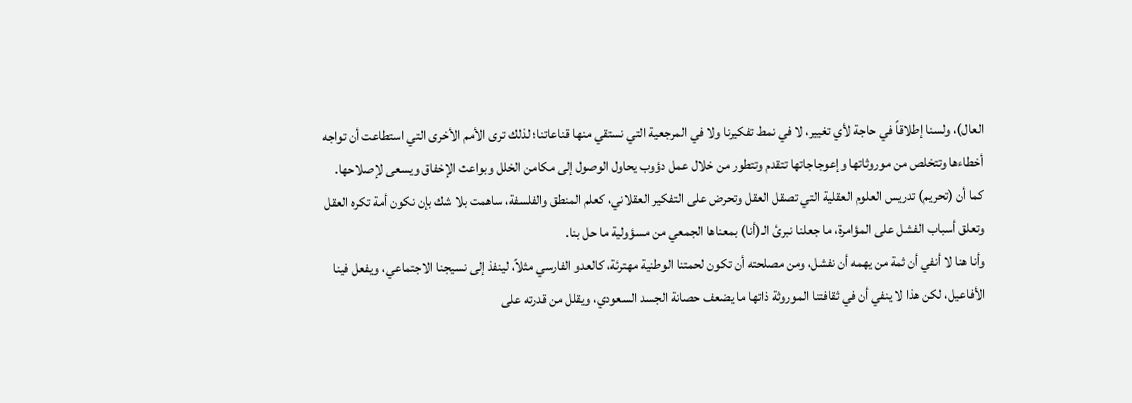العال)، ولسنا إطلاقاً في حاجة لأي تغيير، لا في نمط تفكيرنا ولا في المرجعية التي نستقي منها قناعاتنا؛ لذلك ترى الأمم الأخرى التي استطاعت أن تواجه أخطاءها وتتخلص من موروثاتها وإعوجاجاتها تتقدم وتتطور من خلال عمل دؤوب يحاول الوصول إلى مكامن الخلل وبواعث الإخفاق ويسعى لإصلاحها.
كما أن (تحريم) تدريس العلوم العقلية التي تصقل العقل وتحرض على التفكير العقلاني، كعلم المنطق والفلسفة، ساهمت بلا شك بإن نكون أمة تكره العقل وتعلق أسباب الفشل على المؤامرة، ما جعلنا نبرئ الـ(أنا) بمعناها الجمعي من مسؤولية ما حل بنا.
وأنا هنا لا أنفي أن ثمة من يهمه أن نفشل، ومن مصلحته أن تكون لحمتنا الوطنية مهترئة، كالعدو الفارسي مثلاً، لينفذ إلى نسيجنا الاجتماعي، ويفعل فينا الأفاعيل، لكن هذا لا ينفي أن في ثقافتنا الموروثة ذاتها ما يضعف حصانة الجسد السعودي، ويقلل من قدرته على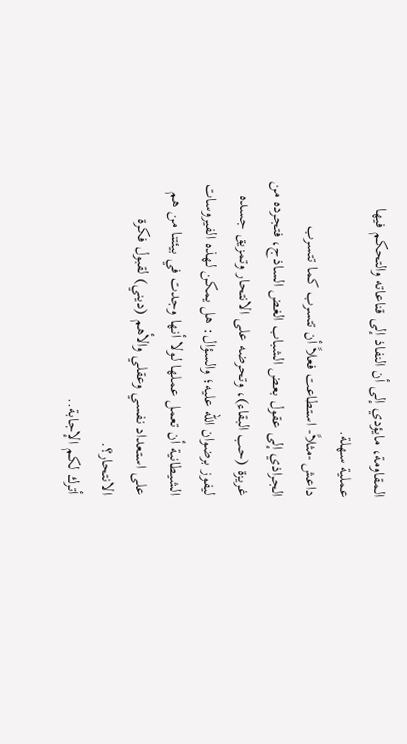المقاومة، مايؤدي إلى أن النفاذ إلى قناعاته والتحكم فيها عملية سهلة.
داعش -مثلاً- استطاعت فعلاً أن تتسرب كما تتسرب الجراذي إلى عقول بعض الشباب الغض الساذج، فتجرده من غريزة (حب البقاء)، وتحرضه على الانتحار وتمزيق جسده ليفوز برضوان الله عليه؛ والسؤال: هل يمكن لهذه الفيروسات الشيطانية أن تعمل عملها لولا أنها وجدت في بيئتنا من هم على استعداد نفسي وعقلي والأهم (ديني) لقبول فكرة الانتحار؟.
أترك لكم الإجابة..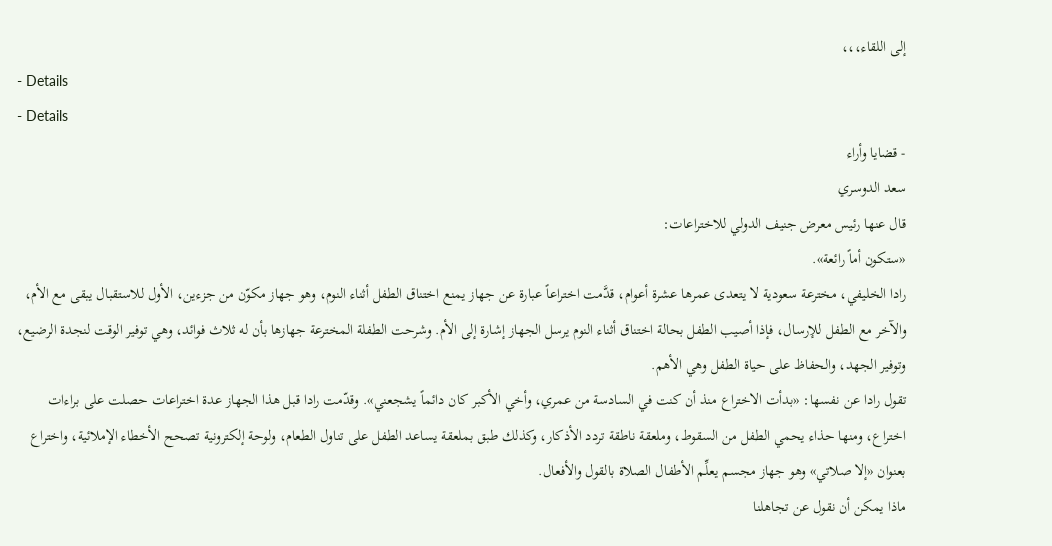إلى اللقاء،،،
- Details
- Details
- قضايا وأراء
سعد الدوسري
قال عنها رئيس معرض جنيف الدولي للاختراعات:
«ستكون أماً رائعة».
رادا الخليفي، مخترعة سعودية لا يتعدى عمرها عشرة أعوام، قدَّمت اختراعاً عبارة عن جهاز يمنع اختناق الطفل أثناء النوم، وهو جهاز مكوّن من جزءين، الأول للاستقبال يبقى مع الأم، والآخر مع الطفل للإرسال، فإذا أصيب الطفل بحالة اختناق أثناء النوم يرسل الجهاز إشارة إلى الأم. وشرحت الطفلة المخترعة جهازها بأن له ثلاث فوائد، وهي توفير الوقت لنجدة الرضيع، وتوفير الجهد، والحفاظ على حياة الطفل وهي الأهم.
تقول رادا عن نفسها: «بدأت الاختراع منذ أن كنت في السادسة من عمري، وأخي الأكبر كان دائماً يشجعني». وقدّمت رادا قبل هذا الجهاز عدة اختراعات حصلت على براءات اختراع، ومنها حذاء يحمي الطفل من السقوط، وملعقة ناطقة تردد الأذكار، وكذلك طبق بملعقة يساعد الطفل على تناول الطعام، ولوحة إلكترونية تصحح الأخطاء الإملائية، واختراع بعنوان «إلا صلاتي» وهو جهاز مجسم يعلِّم الأطفال الصلاة بالقول والأفعال.
ماذا يمكن أن نقول عن تجاهلنا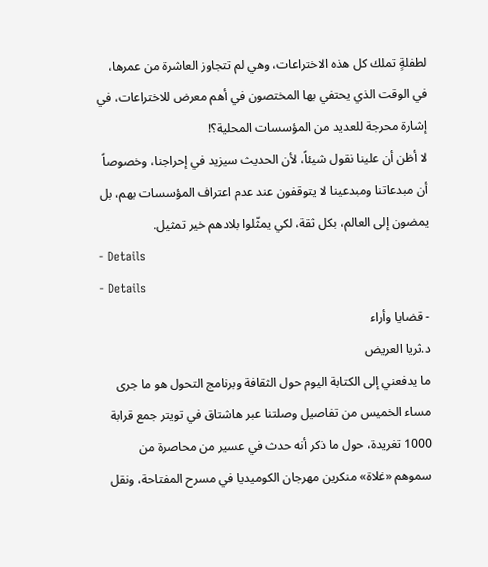لطفلةٍ تملك كل هذه الاختراعات، وهي لم تتجاوز العاشرة من عمرها، في الوقت الذي يحتفي بها المختصون في أهم معرض للاختراعات، في إشارة محرجة للعديد من المؤسسات المحلية؟!
لا أظن أن علينا نقول شيئاً، لأن الحديث سيزيد في إحراجنا، وخصوصاً أن مبدعاتنا ومبدعينا لا يتوقفون عند عدم اعتراف المؤسسات بهم، بل يمضون إلى العالم، بكل ثقة، لكي يمثّلوا بلادهم خير تمثيل.
- Details
- Details
- قضايا وأراء
د.ثريا العريض
ما يدفعني إلى الكتابة اليوم حول الثقافة وبرنامج التحول هو ما جرى مساء الخميس من تفاصيل وصلتنا عبر هاشتاق في تويتر جمع قرابة 1000 تغريدة، حول ما ذكر أنه حدث في عسير من محاصرة من سموهم «غلاة» منكرين مهرجان الكوميديا في مسرح المفتاحة، ونقل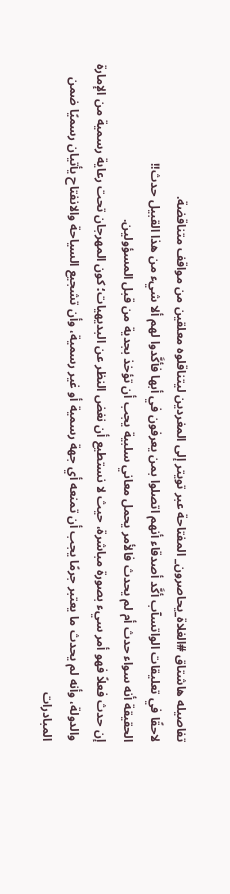تفاصيله هاشتاق #الغلاة_يحاصرون_ المفتاحة عبر تويتر إلى المغردين ليتناقلوه معلقين من مواقف متناقضة.
لاحقًا في تعليقات الواتسآب أكَّد أصدقاء أنهم اتصلوا بمن يعرفون في أبها فأكَّدوا لهم ألا شيء من هذا القبيل حدث!!
الحقيقة أنه سواء حدث أم لم يحدث فالأمر يحمل معاني سلبية يجب أن تؤخذ بجدية من قبل المسؤولين.
إن حدث فعلاً فهو أمر سيء بصورة مباشرة، حيث لا نستطيع أن نغض النظر عن البديهيات؛ كون المهرجان تحت رعاية رسمية من الإمارة والدولة، وأنه لم يحدث ما يعتبر جرمًا يجب أن تمنعه أي جهة رسمية أو غير رسمية، وأن تشجيع السياحة والانفتاح يأتيان رسميًا ضمن المبادرات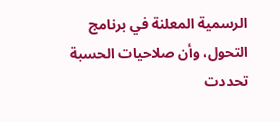الرسمية المعلنة في برنامج التحول، وأن صلاحيات الحسبة تحددت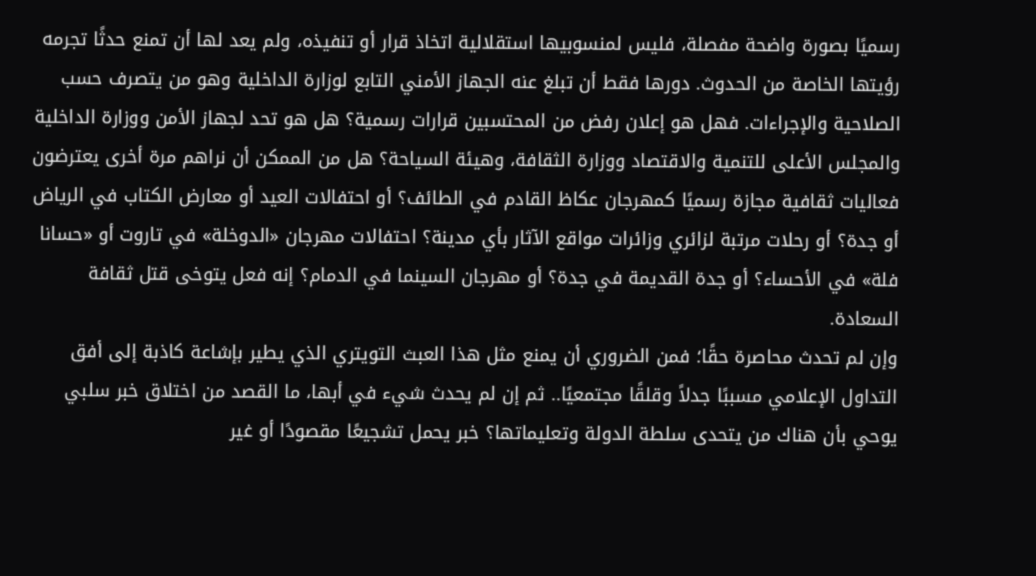رسميًا بصورة واضحة مفصلة، فليس لمنسوبيها استقلالية اتخاذ قرار أو تنفيذه، ولم يعد لها أن تمنع حدثًا تجرمه رؤيتها الخاصة من الحدوث. دورها فقط أن تبلغ عنه الجهاز الأمني التابع لوزارة الداخلية وهو من يتصرف حسب الصلاحية والإجراءات. فهل هو إعلان رفض من المحتسبين قرارات رسمية؟ هل هو تحد لجهاز الأمن ووزارة الداخلية والمجلس الأعلى للتنمية والاقتصاد ووزارة الثقافة، وهيئة السياحة؟ هل من الممكن أن نراهم مرة أخرى يعترضون فعاليات ثقافية مجازة رسميًا كمهرجان عكاظ القادم في الطائف؟ أو احتفالات العيد أو معارض الكتاب في الرياض أو جدة؟ أو رحلات مرتبة لزائري وزائرات مواقع الآثار بأي مدينة؟ احتفالات مهرجان «الدوخلة» في تاروت أو «حسانا فلة» في الأحساء؟ أو جدة القديمة في جدة؟ أو مهرجان السينما في الدمام؟ إنه فعل يتوخى قتل ثقافة السعادة.
وإن لم تحدث محاصرة حقًا؛ فمن الضروري أن يمنع مثل هذا العبث التويتري الذي يطير بإشاعة كاذبة إلى أفق التداول الإعلامي مسببًا جدلاً وقلقًا مجتمعيًا.. ثم إن لم يحدث شيء في أبها، ما القصد من اختلاق خبر سلبي يوحي بأن هناك من يتحدى سلطة الدولة وتعليماتها؟ خبر يحمل تشجيعًا مقصودًا أو غير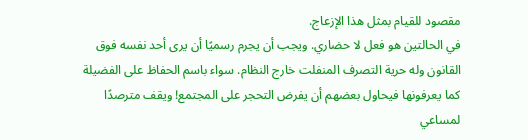مقصود للقيام بمثل هذا الإزعاج.
في الحالتين هو فعل لا حضاري. ويجب أن يجرم رسميًا أن يرى أحد نفسه فوق القانون وله حرية التصرف المنفلت خارج النظام. سواء باسم الحفاظ على الفضيلة كما يعرفونها فيحاول بعضهم أن يفرض التحجر على المجتمع! ويقف مترصدًا لمساعي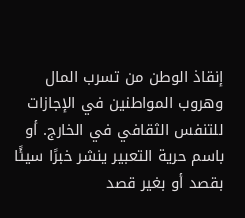إنقاذ الوطن من تسرب المال وهروب المواطنين في الإجازات للتنفس الثقافي في الخارج. أو باسم حرية التعبير ينشر خبرًا سيئًا بقصد أو بغير قصد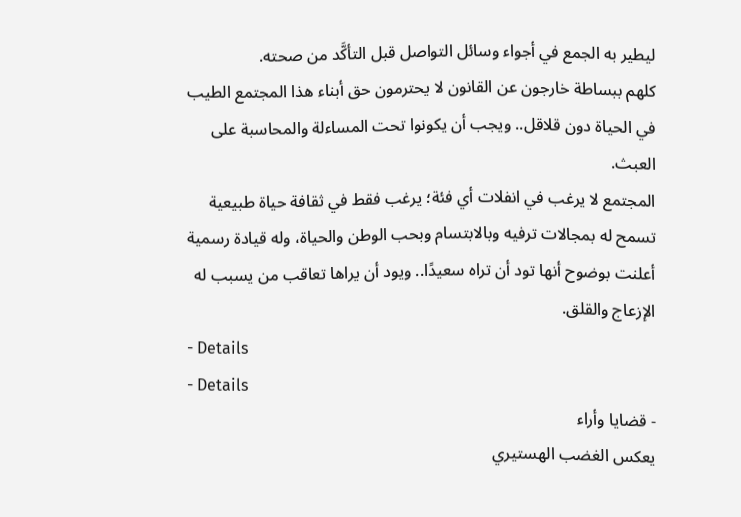ليطير به الجمع في أجواء وسائل التواصل قبل التأكَّد من صحته.
كلهم ببساطة خارجون عن القانون لا يحترمون حق أبناء هذا المجتمع الطيب في الحياة دون قلاقل.. ويجب أن يكونوا تحت المساءلة والمحاسبة على العبث.
المجتمع لا يرغب في انفلات أي فئة؛ يرغب فقط في ثقافة حياة طبيعية تسمح له بمجالات ترفيه وبالابتسام وبحب الوطن والحياة، وله قيادة رسمية أعلنت بوضوح أنها تود أن تراه سعيدًا.. ويود أن يراها تعاقب من يسبب له الإزعاج والقلق.
- Details
- Details
- قضايا وأراء
يعكس الغضب الهستيري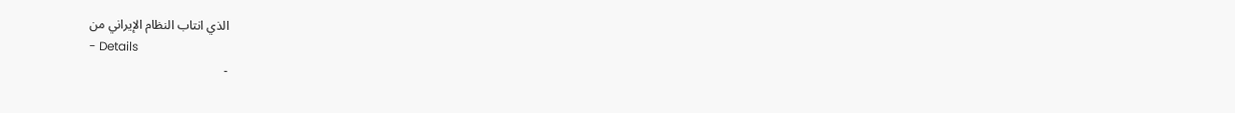الذي انتاب النظام الإيراني من
- Details
-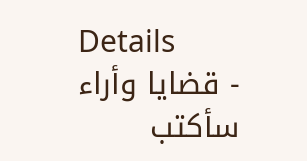Details
- قضايا وأراء
سأكتب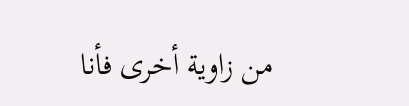من زاوية أخرى فأنا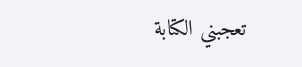تعجبني الكتابة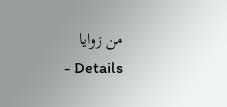من زوايا
- Details